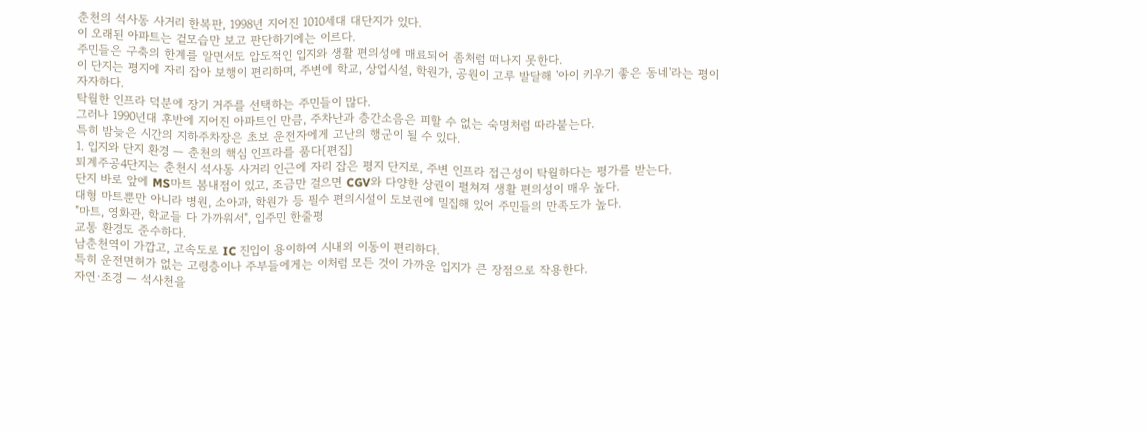춘천의 석사동 사거리 한복판, 1998년 지어진 1010세대 대단지가 있다.
이 오래된 아파트는 겉모습만 보고 판단하기에는 이르다.
주민들은 구축의 한계를 알면서도 압도적인 입지와 생활 편의성에 매료되어 좀처럼 떠나지 못한다.
이 단지는 평지에 자리 잡아 보행이 편리하며, 주변에 학교, 상업시설, 학원가, 공원이 고루 발달해 '아이 키우기 좋은 동네'라는 평이 자자하다.
탁월한 인프라 덕분에 장기 거주를 선택하는 주민들이 많다.
그러나 1990년대 후반에 지어진 아파트인 만큼, 주차난과 층간소음은 피할 수 없는 숙명처럼 따라붙는다.
특히 밤늦은 시간의 지하주차장은 초보 운전자에게 고난의 행군이 될 수 있다.
1. 입지와 단지 환경 — 춘천의 핵심 인프라를 품다[편집]
퇴계주공4단지는 춘천시 석사동 사거리 인근에 자리 잡은 평지 단지로, 주변 인프라 접근성이 탁월하다는 평가를 받는다.
단지 바로 앞에 MS마트 봄내점이 있고, 조금만 걸으면 CGV와 다양한 상권이 펼쳐져 생활 편의성이 매우 높다.
대형 마트뿐만 아니라 병원, 소아과, 학원가 등 필수 편의시설이 도보권에 밀집해 있어 주민들의 만족도가 높다.
"마트, 영화관, 학교들 다 가까워서", 입주민 한줄평
교통 환경도 준수하다.
남춘천역이 가깝고, 고속도로 IC 진입이 용이하여 시내외 이동이 편리하다.
특히 운전면허가 없는 고령층이나 주부들에게는 이처럼 모든 것이 가까운 입지가 큰 장점으로 작용한다.
자연·조경 — 석사천을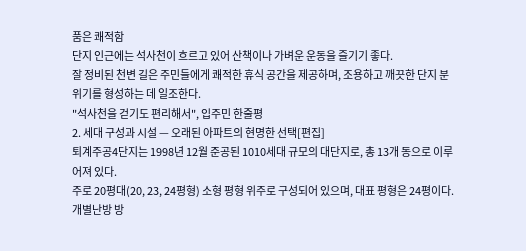품은 쾌적함
단지 인근에는 석사천이 흐르고 있어 산책이나 가벼운 운동을 즐기기 좋다.
잘 정비된 천변 길은 주민들에게 쾌적한 휴식 공간을 제공하며, 조용하고 깨끗한 단지 분위기를 형성하는 데 일조한다.
"석사천을 걷기도 편리해서", 입주민 한줄평
2. 세대 구성과 시설 — 오래된 아파트의 현명한 선택[편집]
퇴계주공4단지는 1998년 12월 준공된 1010세대 규모의 대단지로, 총 13개 동으로 이루어져 있다.
주로 20평대(20, 23, 24평형) 소형 평형 위주로 구성되어 있으며, 대표 평형은 24평이다.
개별난방 방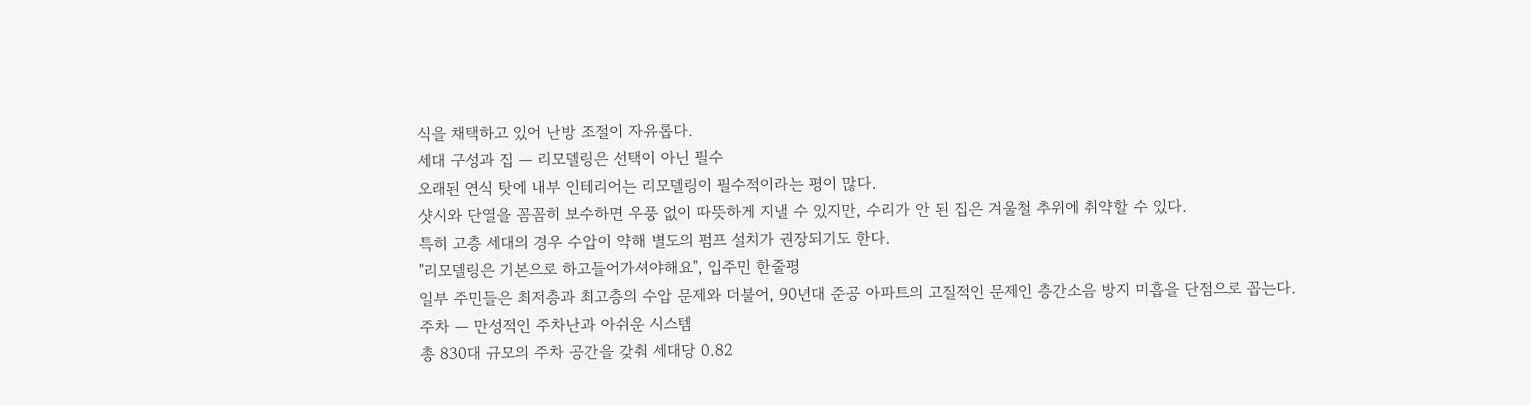식을 채택하고 있어 난방 조절이 자유롭다.
세대 구성과 집 — 리모델링은 선택이 아닌 필수
오래된 연식 탓에 내부 인테리어는 리모델링이 필수적이라는 평이 많다.
샷시와 단열을 꼼꼼히 보수하면 우풍 없이 따뜻하게 지낼 수 있지만, 수리가 안 된 집은 겨울철 추위에 취약할 수 있다.
특히 고층 세대의 경우 수압이 약해 별도의 펌프 설치가 권장되기도 한다.
"리모델링은 기본으로 하고들어가셔야해요", 입주민 한줄평
일부 주민들은 최저층과 최고층의 수압 문제와 더불어, 90년대 준공 아파트의 고질적인 문제인 층간소음 방지 미흡을 단점으로 꼽는다.
주차 — 만성적인 주차난과 아쉬운 시스템
총 830대 규모의 주차 공간을 갖춰 세대당 0.82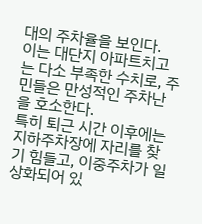대의 주차율을 보인다.
이는 대단지 아파트치고는 다소 부족한 수치로, 주민들은 만성적인 주차난을 호소한다.
특히 퇴근 시간 이후에는 지하주차장에 자리를 찾기 힘들고, 이중주차가 일상화되어 있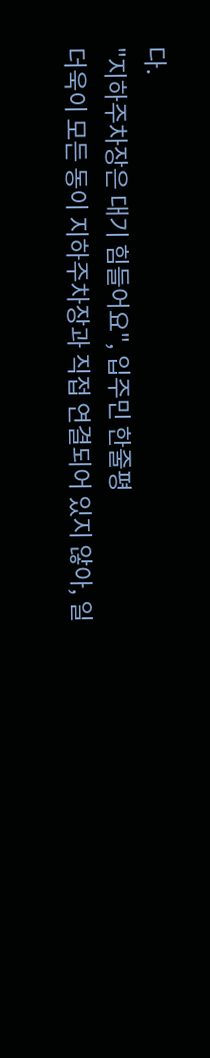다.
"지하주차장은 대기 힘들어요", 입주민 한줄평
더욱이 모든 동이 지하주차장과 직접 연결되어 있지 않아, 일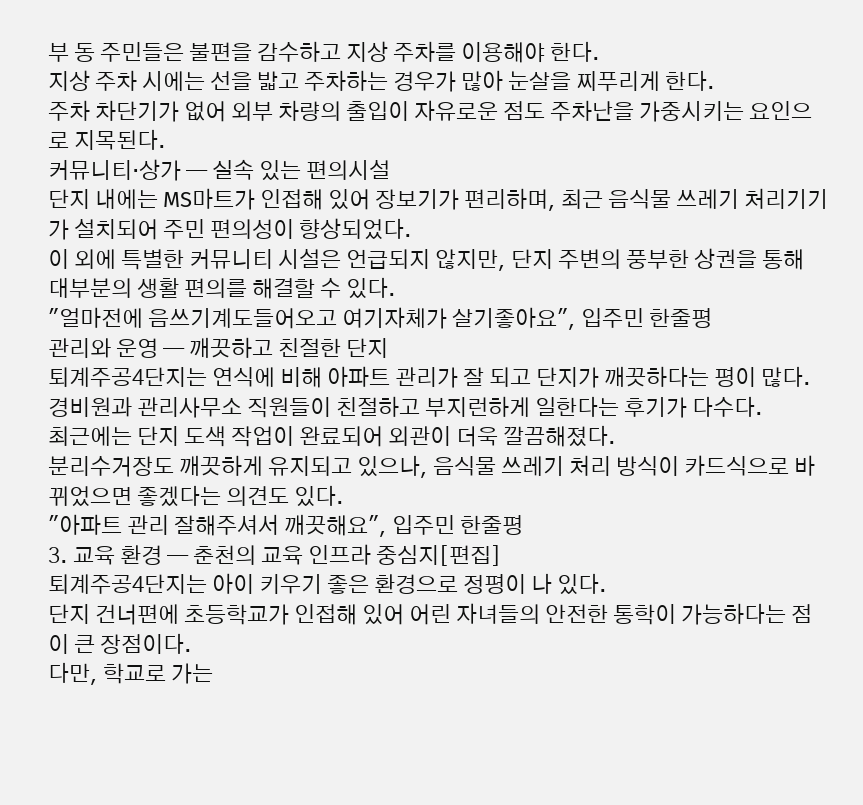부 동 주민들은 불편을 감수하고 지상 주차를 이용해야 한다.
지상 주차 시에는 선을 밟고 주차하는 경우가 많아 눈살을 찌푸리게 한다.
주차 차단기가 없어 외부 차량의 출입이 자유로운 점도 주차난을 가중시키는 요인으로 지목된다.
커뮤니티·상가 — 실속 있는 편의시설
단지 내에는 MS마트가 인접해 있어 장보기가 편리하며, 최근 음식물 쓰레기 처리기기가 설치되어 주민 편의성이 향상되었다.
이 외에 특별한 커뮤니티 시설은 언급되지 않지만, 단지 주변의 풍부한 상권을 통해 대부분의 생활 편의를 해결할 수 있다.
"얼마전에 음쓰기계도들어오고 여기자체가 살기좋아요", 입주민 한줄평
관리와 운영 — 깨끗하고 친절한 단지
퇴계주공4단지는 연식에 비해 아파트 관리가 잘 되고 단지가 깨끗하다는 평이 많다.
경비원과 관리사무소 직원들이 친절하고 부지런하게 일한다는 후기가 다수다.
최근에는 단지 도색 작업이 완료되어 외관이 더욱 깔끔해졌다.
분리수거장도 깨끗하게 유지되고 있으나, 음식물 쓰레기 처리 방식이 카드식으로 바뀌었으면 좋겠다는 의견도 있다.
"아파트 관리 잘해주셔서 깨끗해요", 입주민 한줄평
3. 교육 환경 — 춘천의 교육 인프라 중심지[편집]
퇴계주공4단지는 아이 키우기 좋은 환경으로 정평이 나 있다.
단지 건너편에 초등학교가 인접해 있어 어린 자녀들의 안전한 통학이 가능하다는 점이 큰 장점이다.
다만, 학교로 가는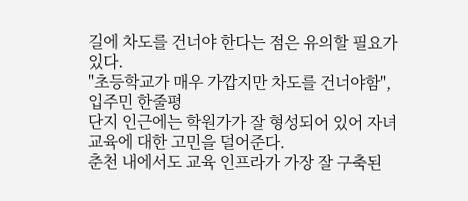길에 차도를 건너야 한다는 점은 유의할 필요가 있다.
"초등학교가 매우 가깝지만 차도를 건너야함", 입주민 한줄평
단지 인근에는 학원가가 잘 형성되어 있어 자녀 교육에 대한 고민을 덜어준다.
춘천 내에서도 교육 인프라가 가장 잘 구축된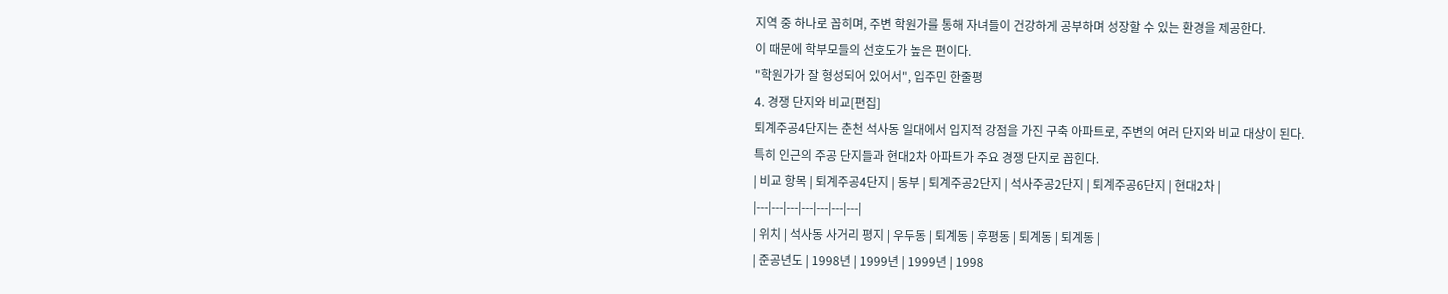지역 중 하나로 꼽히며, 주변 학원가를 통해 자녀들이 건강하게 공부하며 성장할 수 있는 환경을 제공한다.
이 때문에 학부모들의 선호도가 높은 편이다.
"학원가가 잘 형성되어 있어서", 입주민 한줄평
4. 경쟁 단지와 비교[편집]
퇴계주공4단지는 춘천 석사동 일대에서 입지적 강점을 가진 구축 아파트로, 주변의 여러 단지와 비교 대상이 된다.
특히 인근의 주공 단지들과 현대2차 아파트가 주요 경쟁 단지로 꼽힌다.
| 비교 항목 | 퇴계주공4단지 | 동부 | 퇴계주공2단지 | 석사주공2단지 | 퇴계주공6단지 | 현대2차 |
|---|---|---|---|---|---|---|
| 위치 | 석사동 사거리 평지 | 우두동 | 퇴계동 | 후평동 | 퇴계동 | 퇴계동 |
| 준공년도 | 1998년 | 1999년 | 1999년 | 1998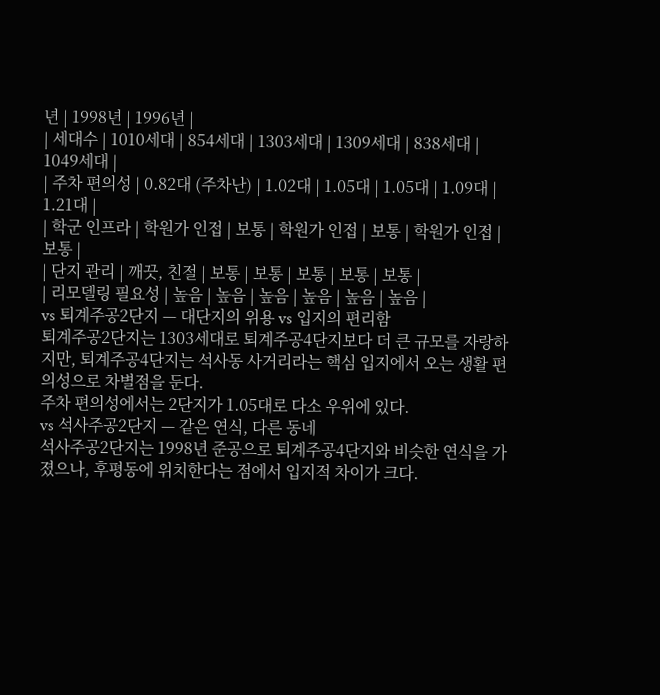년 | 1998년 | 1996년 |
| 세대수 | 1010세대 | 854세대 | 1303세대 | 1309세대 | 838세대 | 1049세대 |
| 주차 편의성 | 0.82대 (주차난) | 1.02대 | 1.05대 | 1.05대 | 1.09대 | 1.21대 |
| 학군 인프라 | 학원가 인접 | 보통 | 학원가 인접 | 보통 | 학원가 인접 | 보통 |
| 단지 관리 | 깨끗, 친절 | 보통 | 보통 | 보통 | 보통 | 보통 |
| 리모델링 필요성 | 높음 | 높음 | 높음 | 높음 | 높음 | 높음 |
vs 퇴계주공2단지 — 대단지의 위용 vs 입지의 편리함
퇴계주공2단지는 1303세대로 퇴계주공4단지보다 더 큰 규모를 자랑하지만, 퇴계주공4단지는 석사동 사거리라는 핵심 입지에서 오는 생활 편의성으로 차별점을 둔다.
주차 편의성에서는 2단지가 1.05대로 다소 우위에 있다.
vs 석사주공2단지 — 같은 연식, 다른 동네
석사주공2단지는 1998년 준공으로 퇴계주공4단지와 비슷한 연식을 가졌으나, 후평동에 위치한다는 점에서 입지적 차이가 크다.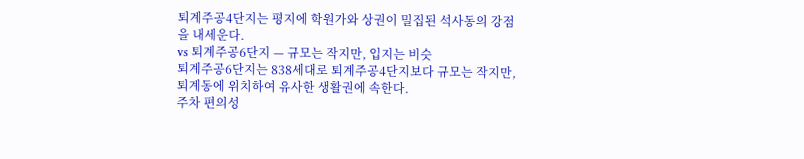퇴계주공4단지는 평지에 학원가와 상권이 밀집된 석사동의 강점을 내세운다.
vs 퇴계주공6단지 — 규모는 작지만, 입지는 비슷
퇴계주공6단지는 838세대로 퇴계주공4단지보다 규모는 작지만, 퇴계동에 위치하여 유사한 생활권에 속한다.
주차 편의성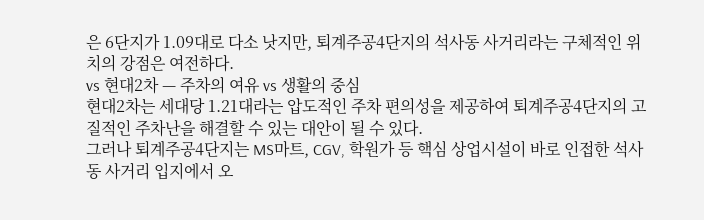은 6단지가 1.09대로 다소 낫지만, 퇴계주공4단지의 석사동 사거리라는 구체적인 위치의 강점은 여전하다.
vs 현대2차 — 주차의 여유 vs 생활의 중심
현대2차는 세대당 1.21대라는 압도적인 주차 편의성을 제공하여 퇴계주공4단지의 고질적인 주차난을 해결할 수 있는 대안이 될 수 있다.
그러나 퇴계주공4단지는 MS마트, CGV, 학원가 등 핵심 상업시설이 바로 인접한 석사동 사거리 입지에서 오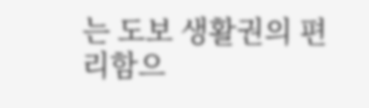는 도보 생활권의 편리함으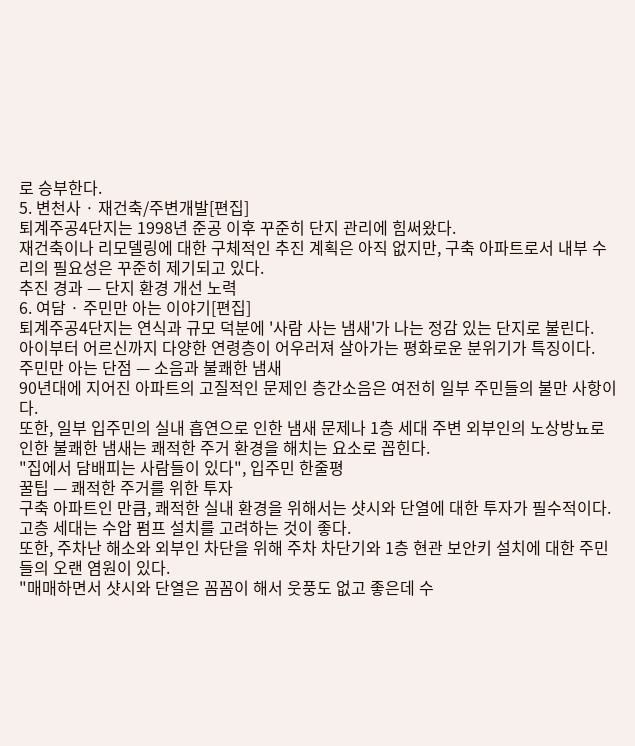로 승부한다.
5. 변천사 · 재건축/주변개발[편집]
퇴계주공4단지는 1998년 준공 이후 꾸준히 단지 관리에 힘써왔다.
재건축이나 리모델링에 대한 구체적인 추진 계획은 아직 없지만, 구축 아파트로서 내부 수리의 필요성은 꾸준히 제기되고 있다.
추진 경과 — 단지 환경 개선 노력
6. 여담 · 주민만 아는 이야기[편집]
퇴계주공4단지는 연식과 규모 덕분에 '사람 사는 냄새'가 나는 정감 있는 단지로 불린다.
아이부터 어르신까지 다양한 연령층이 어우러져 살아가는 평화로운 분위기가 특징이다.
주민만 아는 단점 — 소음과 불쾌한 냄새
90년대에 지어진 아파트의 고질적인 문제인 층간소음은 여전히 일부 주민들의 불만 사항이다.
또한, 일부 입주민의 실내 흡연으로 인한 냄새 문제나 1층 세대 주변 외부인의 노상방뇨로 인한 불쾌한 냄새는 쾌적한 주거 환경을 해치는 요소로 꼽힌다.
"집에서 담배피는 사람들이 있다", 입주민 한줄평
꿀팁 — 쾌적한 주거를 위한 투자
구축 아파트인 만큼, 쾌적한 실내 환경을 위해서는 샷시와 단열에 대한 투자가 필수적이다.
고층 세대는 수압 펌프 설치를 고려하는 것이 좋다.
또한, 주차난 해소와 외부인 차단을 위해 주차 차단기와 1층 현관 보안키 설치에 대한 주민들의 오랜 염원이 있다.
"매매하면서 샷시와 단열은 꼼꼼이 해서 웃풍도 없고 좋은데 수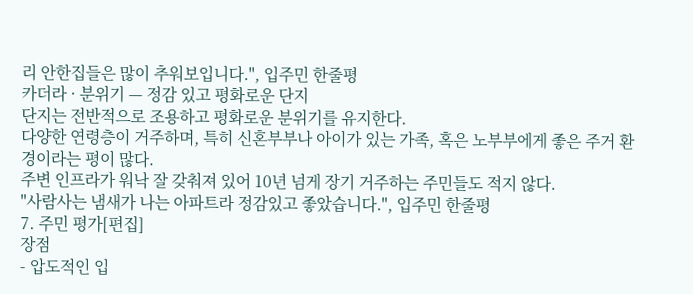리 안한집들은 많이 추워보입니다.", 입주민 한줄평
카더라 · 분위기 — 정감 있고 평화로운 단지
단지는 전반적으로 조용하고 평화로운 분위기를 유지한다.
다양한 연령층이 거주하며, 특히 신혼부부나 아이가 있는 가족, 혹은 노부부에게 좋은 주거 환경이라는 평이 많다.
주변 인프라가 워낙 잘 갖춰져 있어 10년 넘게 장기 거주하는 주민들도 적지 않다.
"사람사는 냄새가 나는 아파트라 정감있고 좋았습니다.", 입주민 한줄평
7. 주민 평가[편집]
장점
- 압도적인 입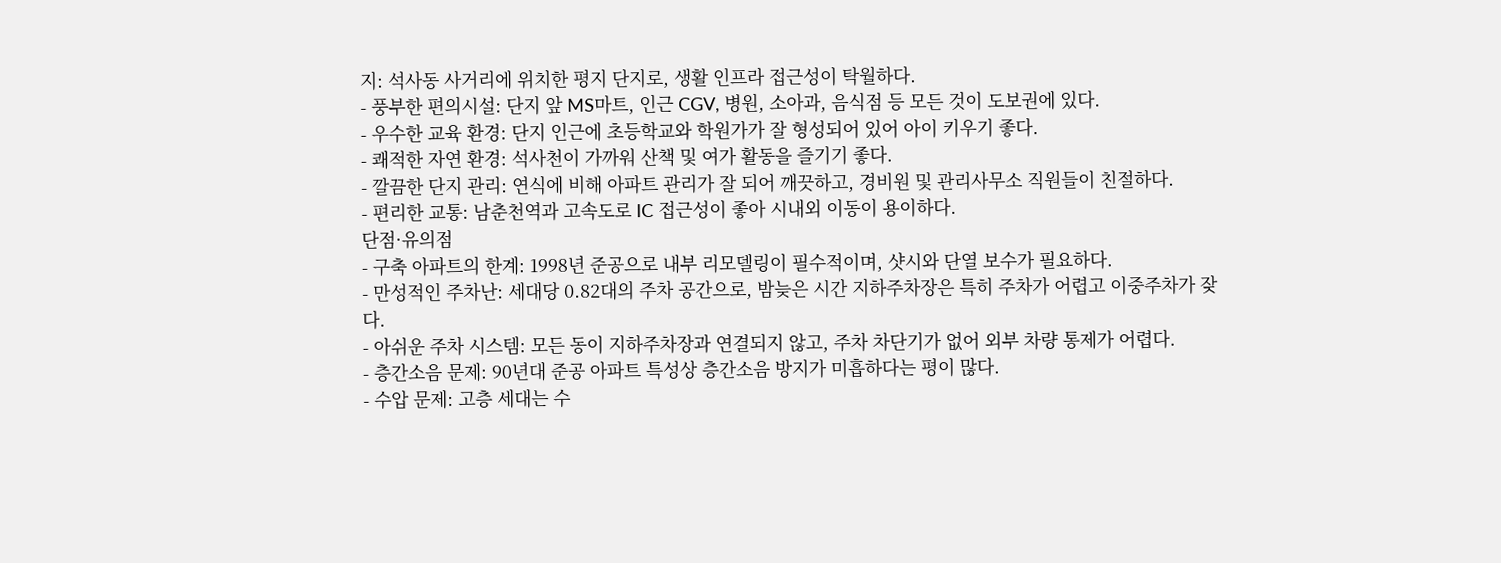지: 석사동 사거리에 위치한 평지 단지로, 생활 인프라 접근성이 탁월하다.
- 풍부한 편의시설: 단지 앞 MS마트, 인근 CGV, 병원, 소아과, 음식점 등 모든 것이 도보권에 있다.
- 우수한 교육 환경: 단지 인근에 초등학교와 학원가가 잘 형성되어 있어 아이 키우기 좋다.
- 쾌적한 자연 환경: 석사천이 가까워 산책 및 여가 활동을 즐기기 좋다.
- 깔끔한 단지 관리: 연식에 비해 아파트 관리가 잘 되어 깨끗하고, 경비원 및 관리사무소 직원들이 친절하다.
- 편리한 교통: 남춘천역과 고속도로 IC 접근성이 좋아 시내외 이동이 용이하다.
단점·유의점
- 구축 아파트의 한계: 1998년 준공으로 내부 리모델링이 필수적이며, 샷시와 단열 보수가 필요하다.
- 만성적인 주차난: 세대당 0.82대의 주차 공간으로, 밤늦은 시간 지하주차장은 특히 주차가 어렵고 이중주차가 잦다.
- 아쉬운 주차 시스템: 모든 동이 지하주차장과 연결되지 않고, 주차 차단기가 없어 외부 차량 통제가 어렵다.
- 층간소음 문제: 90년대 준공 아파트 특성상 층간소음 방지가 미흡하다는 평이 많다.
- 수압 문제: 고층 세대는 수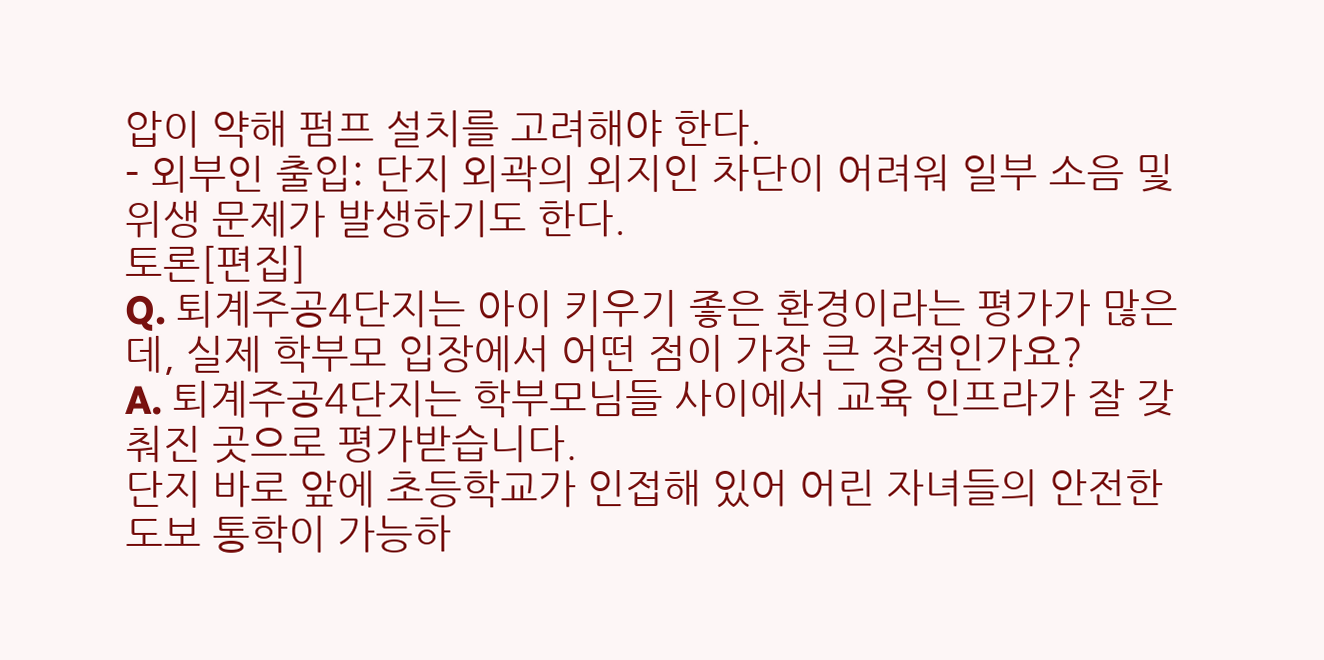압이 약해 펌프 설치를 고려해야 한다.
- 외부인 출입: 단지 외곽의 외지인 차단이 어려워 일부 소음 및 위생 문제가 발생하기도 한다.
토론[편집]
Q. 퇴계주공4단지는 아이 키우기 좋은 환경이라는 평가가 많은데, 실제 학부모 입장에서 어떤 점이 가장 큰 장점인가요?
A. 퇴계주공4단지는 학부모님들 사이에서 교육 인프라가 잘 갖춰진 곳으로 평가받습니다.
단지 바로 앞에 초등학교가 인접해 있어 어린 자녀들의 안전한 도보 통학이 가능하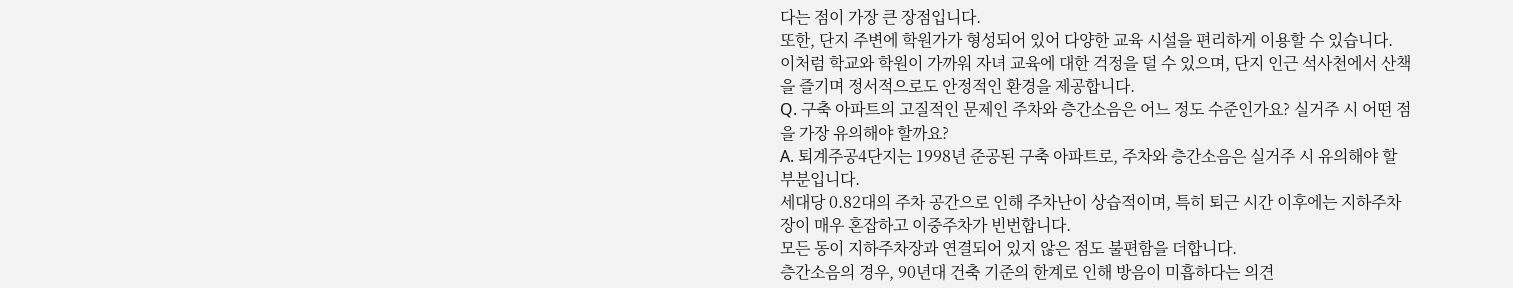다는 점이 가장 큰 장점입니다.
또한, 단지 주변에 학원가가 형성되어 있어 다양한 교육 시설을 편리하게 이용할 수 있습니다.
이처럼 학교와 학원이 가까워 자녀 교육에 대한 걱정을 덜 수 있으며, 단지 인근 석사천에서 산책을 즐기며 정서적으로도 안정적인 환경을 제공합니다.
Q. 구축 아파트의 고질적인 문제인 주차와 층간소음은 어느 정도 수준인가요? 실거주 시 어떤 점을 가장 유의해야 할까요?
A. 퇴계주공4단지는 1998년 준공된 구축 아파트로, 주차와 층간소음은 실거주 시 유의해야 할 부분입니다.
세대당 0.82대의 주차 공간으로 인해 주차난이 상습적이며, 특히 퇴근 시간 이후에는 지하주차장이 매우 혼잡하고 이중주차가 빈번합니다.
모든 동이 지하주차장과 연결되어 있지 않은 점도 불편함을 더합니다.
층간소음의 경우, 90년대 건축 기준의 한계로 인해 방음이 미흡하다는 의견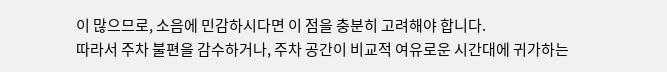이 많으므로, 소음에 민감하시다면 이 점을 충분히 고려해야 합니다.
따라서 주차 불편을 감수하거나, 주차 공간이 비교적 여유로운 시간대에 귀가하는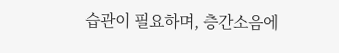습관이 필요하며, 층간소음에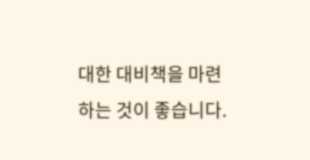대한 대비책을 마련하는 것이 좋습니다.